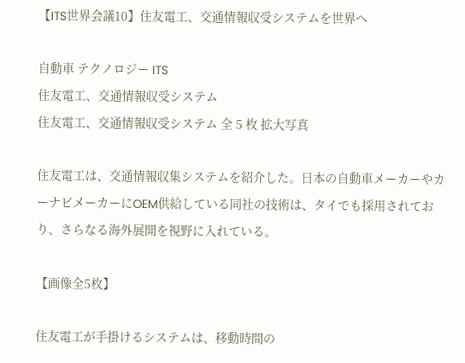【ITS世界会議10】住友電工、交通情報収受システムを世界へ

自動車 テクノロジー ITS
住友電工、交通情報収受システム
住友電工、交通情報収受システム 全 5 枚 拡大写真

住友電工は、交通情報収集システムを紹介した。日本の自動車メーカーやカーナビメーカーにOEM供給している同社の技術は、タイでも採用されており、さらなる海外展開を視野に入れている。

【画像全5枚】

住友電工が手掛けるシステムは、移動時間の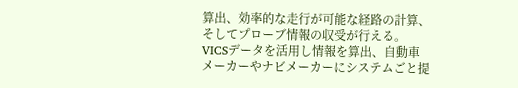算出、効率的な走行が可能な経路の計算、そしてプローブ情報の収受が行える。VICSデータを活用し情報を算出、自動車メーカーやナビメーカーにシステムごと提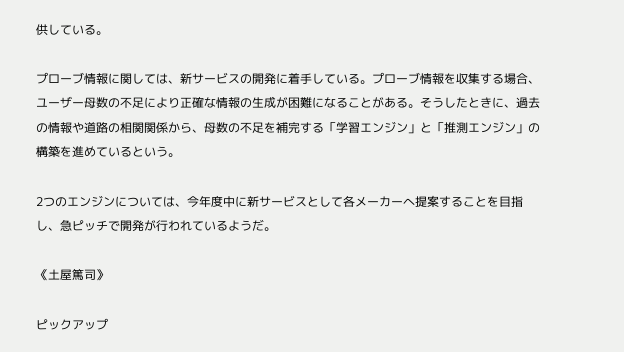供している。

プローブ情報に関しては、新サービスの開発に着手している。プローブ情報を収集する場合、ユーザー母数の不足により正確な情報の生成が困難になることがある。そうしたときに、過去の情報や道路の相関関係から、母数の不足を補完する「学習エンジン」と「推測エンジン」の構築を進めているという。

2つのエンジンについては、今年度中に新サービスとして各メーカーへ提案することを目指し、急ピッチで開発が行われているようだ。

《土屋篤司》

ピックアップ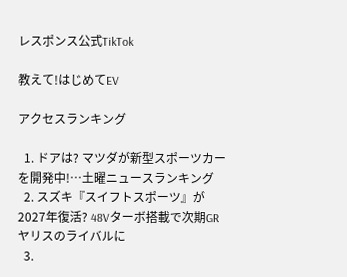レスポンス公式TikTok

教えて!はじめてEV

アクセスランキング

  1. ドアは? マツダが新型スポーツカーを開発中!…土曜ニュースランキング
  2. スズキ『スイフトスポーツ』が2027年復活? 48Vターボ搭載で次期GRヤリスのライバルに
  3.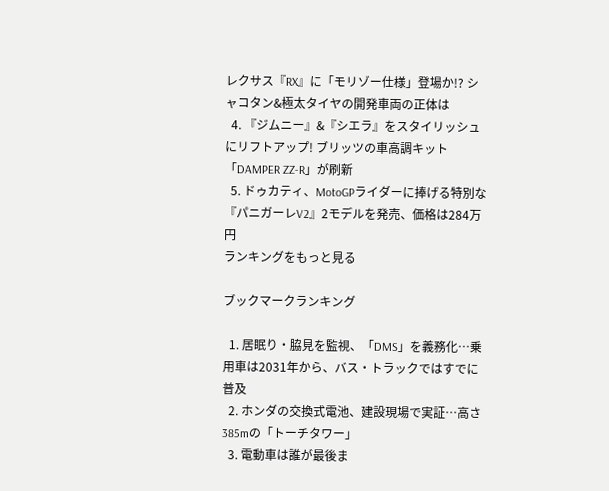レクサス『RX』に「モリゾー仕様」登場か!? シャコタン&極太タイヤの開発車両の正体は
  4. 『ジムニー』&『シエラ』をスタイリッシュにリフトアップ! ブリッツの車高調キット「DAMPER ZZ-R」が刷新
  5. ドゥカティ、MotoGPライダーに捧げる特別な『パニガーレV2』2モデルを発売、価格は284万円
ランキングをもっと見る

ブックマークランキング

  1. 居眠り・脇見を監視、「DMS」を義務化…乗用車は2031年から、バス・トラックではすでに普及
  2. ホンダの交換式電池、建設現場で実証…高さ385mの「トーチタワー」
  3. 電動車は誰が最後ま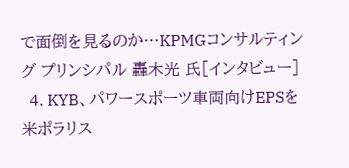で面倒を見るのか…KPMGコンサルティング プリンシパル 轟木光 氏[インタビュー]
  4. KYB、パワースポーツ車両向けEPSを米ポラリス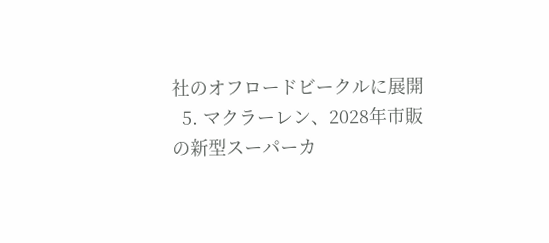社のオフロードビークルに展開
  5. マクラーレン、2028年市販の新型スーパーカ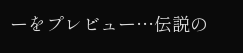ーをプレビュー…伝説の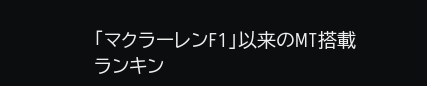「マクラーレンF1」以来のMT搭載
ランキン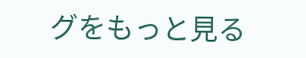グをもっと見る